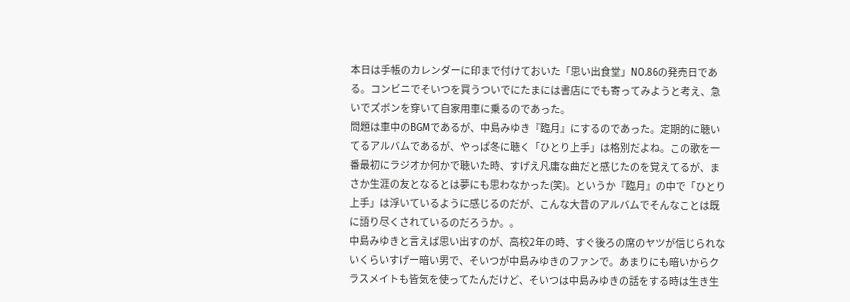本日は手帳のカレンダーに印まで付けておいた「思い出食堂」NO.86の発売日である。コンビニでそいつを買うついでにたまには書店にでも寄ってみようと考え、急いでズボンを穿いて自家用車に乗るのであった。
問題は車中のBGMであるが、中島みゆき『臨月』にするのであった。定期的に聴いてるアルバムであるが、やっぱ冬に聴く「ひとり上手」は格別だよね。この歌を一番最初にラジオか何かで聴いた時、すげえ凡庸な曲だと感じたのを覚えてるが、まさか生涯の友となるとは夢にも思わなかった(笑)。というか『臨月』の中で「ひとり上手」は浮いているように感じるのだが、こんな大昔のアルバムでそんなことは既に語り尽くされているのだろうか。。
中島みゆきと言えば思い出すのが、高校2年の時、すぐ後ろの席のヤツが信じられないくらいすげー暗い男で、そいつが中島みゆきのファンで。あまりにも暗いからクラスメイトも皆気を使ってたんだけど、そいつは中島みゆきの話をする時は生き生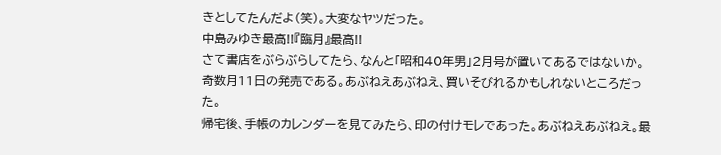きとしてたんだよ(笑)。大変なヤツだった。
中島みゆき最高!!『臨月』最高!!
さて書店をぶらぶらしてたら、なんと「昭和40年男」2月号が置いてあるではないか。奇数月11日の発売である。あぶねえあぶねえ、買いそびれるかもしれないところだった。
帰宅後、手帳のカレンダーを見てみたら、印の付けモレであった。あぶねえあぶねえ。最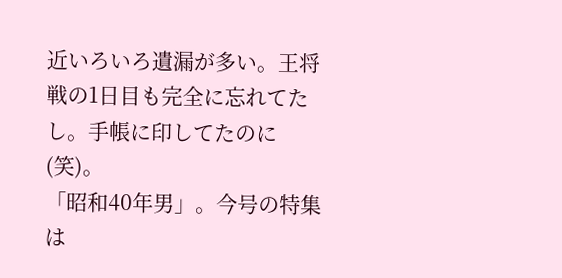近いろいろ遺漏が多い。王将戦の1日目も完全に忘れてたし。手帳に印してたのに(笑)。
「昭和40年男」。今号の特集は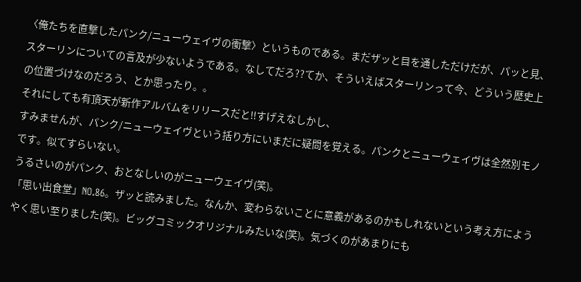〈俺たちを直撃したパンク/ニューウェイヴの衝撃〉というものである。まだザッと目を通しただけだが、パッと見、スターリンについての言及が少ないようである。なしてだろ??てか、そういえばスターリンって今、どういう歴史上の位置づけなのだろう、とか思ったり。。
それにしても有頂天が新作アルバムをリリースだと!!すげえなしかし、
すみませんが、パンク/ニューウェイヴという括り方にいまだに疑問を覚える。パンクとニューウェイヴは全然別モノです。似てすらいない。
うるさいのがパンク、おとなしいのがニューウェイヴ(笑)。
「思い出食堂」NO.86。ザッと読みました。なんか、変わらないことに意義があるのかもしれないという考え方にようやく思い至りました(笑)。ビッグコミックオリジナルみたいな(笑)。気づくのがあまりにも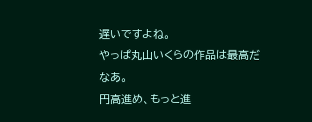遅いですよね。
やっぱ丸山いくらの作品は最高だなあ。
円高進め、もっと進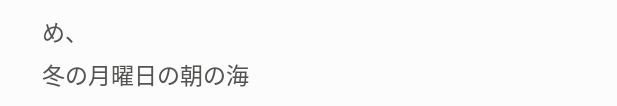め、
冬の月曜日の朝の海